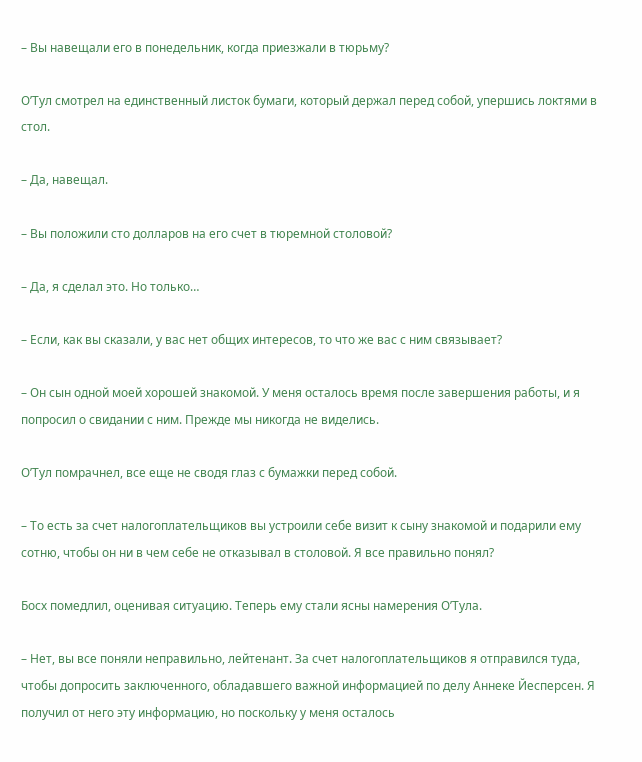– Вы навещали его в понедельник, когда приезжали в тюрьму?

О’Тул смотрел на единственный листок бумаги, который держал перед собой, упершись локтями в стол.

– Да, навещал.

– Вы положили сто долларов на его счет в тюремной столовой?

– Да, я сделал это. Но только…

– Если, как вы сказали, у вас нет общих интересов, то что же вас с ним связывает?

– Он сын одной моей хорошей знакомой. У меня осталось время после завершения работы, и я попросил о свидании с ним. Прежде мы никогда не виделись.

О’Тул помрачнел, все еще не сводя глаз с бумажки перед собой.

– То есть за счет налогоплательщиков вы устроили себе визит к сыну знакомой и подарили ему сотню, чтобы он ни в чем себе не отказывал в столовой. Я все правильно понял?

Босх помедлил, оценивая ситуацию. Теперь ему стали ясны намерения О’Тула.

– Нет, вы все поняли неправильно, лейтенант. За счет налогоплательщиков я отправился туда, чтобы допросить заключенного, обладавшего важной информацией по делу Аннеке Йесперсен. Я получил от него эту информацию, но поскольку у меня осталось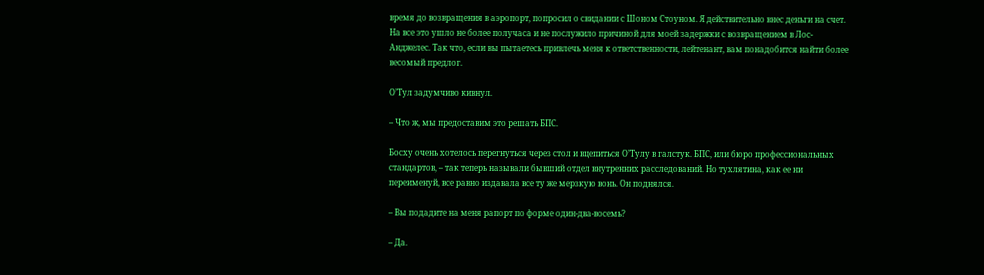время до возвращения в аэропорт, попросил о свидании с Шоном Стоуном. Я действительно внес деньги на счет. На все это ушло не более получаса и не послужило причиной для моей задержки с возвращением в Лос-Анджелес. Так что, если вы пытаетесь привлечь меня к ответственности, лейтенант, вам понадобится найти более весомый предлог.

О’Тул задумчиво кивнул.

– Что ж, мы предоставим это решать БПС.

Босху очень хотелось перегнуться через стол и вцепиться О’Тулу в галстук. БПС, или бюро профессиональных стандартов, – так теперь называли бывший отдел внутренних расследований. Но тухлятина, как ее ни переименуй, все равно издавала все ту же мерзкую вонь. Он поднялся.

– Вы подадите на меня рапорт по форме один-два-восемь?

– Да.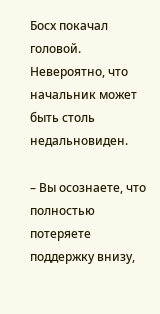Босх покачал головой. Невероятно, что начальник может быть столь недальновиден.

– Вы осознаете, что полностью потеряете поддержку внизу,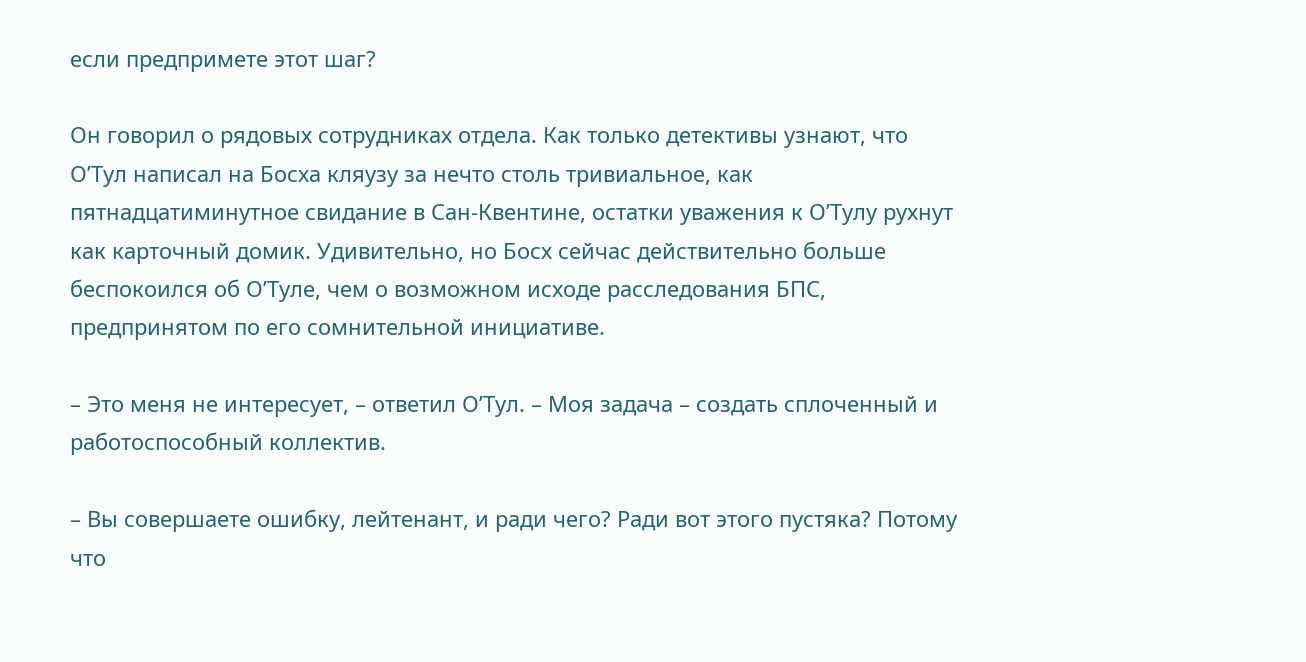если предпримете этот шаг?

Он говорил о рядовых сотрудниках отдела. Как только детективы узнают, что О’Тул написал на Босха кляузу за нечто столь тривиальное, как пятнадцатиминутное свидание в Сан-Квентине, остатки уважения к О’Тулу рухнут как карточный домик. Удивительно, но Босх сейчас действительно больше беспокоился об О’Туле, чем о возможном исходе расследования БПС, предпринятом по его сомнительной инициативе.

– Это меня не интересует, – ответил О’Тул. – Моя задача – создать сплоченный и работоспособный коллектив.

– Вы совершаете ошибку, лейтенант, и ради чего? Ради вот этого пустяка? Потому что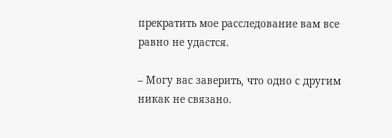прекратить мое расследование вам все равно не удастся.

– Могу вас заверить, что одно с другим никак не связано.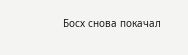Босх снова покачал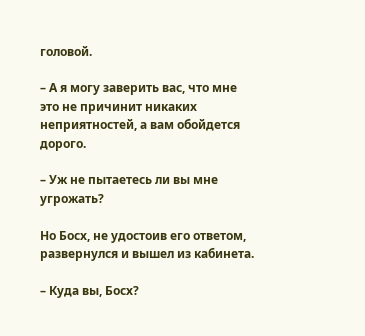головой.

– А я могу заверить вас, что мне это не причинит никаких неприятностей, а вам обойдется дорого.

– Уж не пытаетесь ли вы мне угрожать?

Но Босх, не удостоив его ответом, развернулся и вышел из кабинета.

– Куда вы, Босх?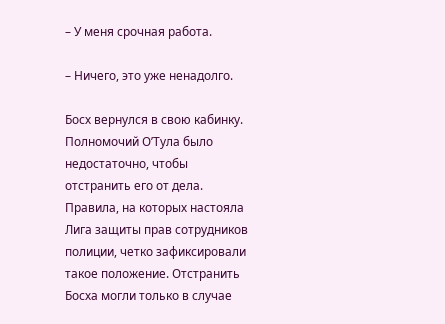– У меня срочная работа.

– Ничего, это уже ненадолго.

Босх вернулся в свою кабинку. Полномочий О’Тула было недостаточно, чтобы отстранить его от дела. Правила, на которых настояла Лига защиты прав сотрудников полиции, четко зафиксировали такое положение. Отстранить Босха могли только в случае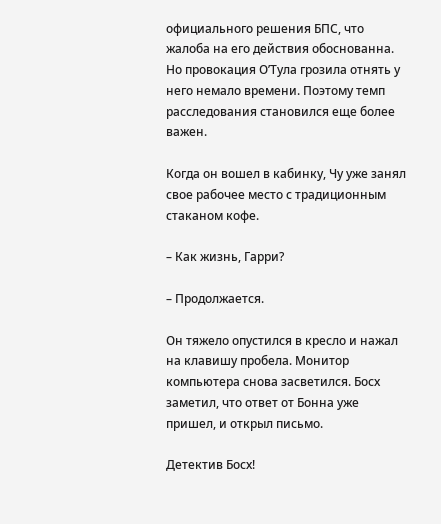официального решения БПС, что жалоба на его действия обоснованна. Но провокация О’Тула грозила отнять у него немало времени. Поэтому темп расследования становился еще более важен.

Когда он вошел в кабинку, Чу уже занял свое рабочее место с традиционным стаканом кофе.

– Как жизнь, Гарри?

– Продолжается.

Он тяжело опустился в кресло и нажал на клавишу пробела. Монитор компьютера снова засветился. Босх заметил, что ответ от Бонна уже пришел, и открыл письмо.

Детектив Босх!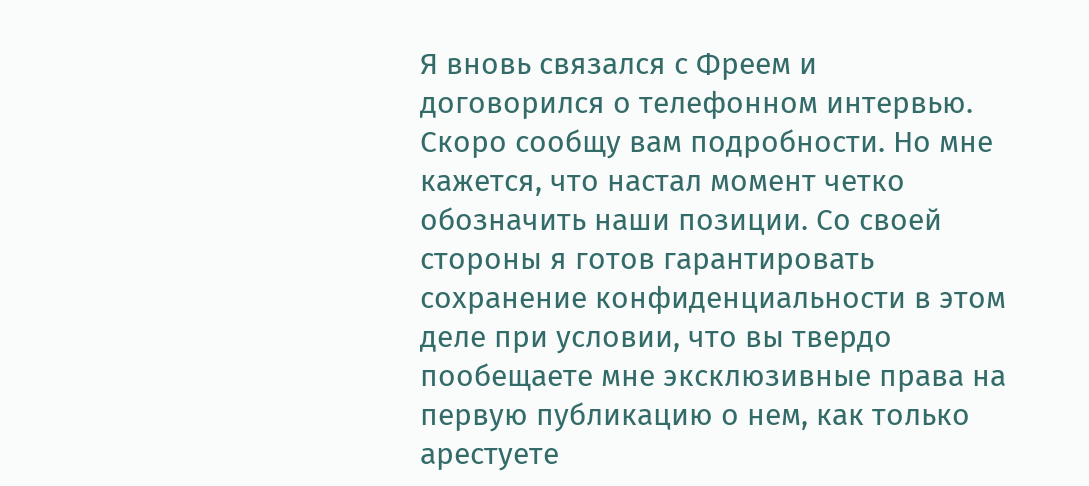Я вновь связался с Фреем и договорился о телефонном интервью. Скоро сообщу вам подробности. Но мне кажется, что настал момент четко обозначить наши позиции. Со своей стороны я готов гарантировать сохранение конфиденциальности в этом деле при условии, что вы твердо пообещаете мне эксклюзивные права на первую публикацию о нем, как только арестуете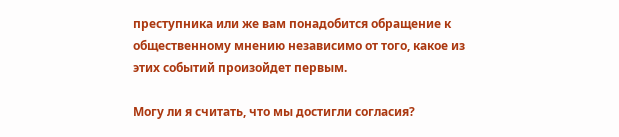преступника или же вам понадобится обращение к общественному мнению независимо от того, какое из этих событий произойдет первым.

Могу ли я считать, что мы достигли согласия?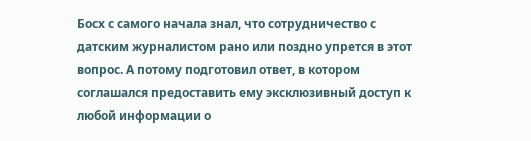Босх с самого начала знал, что сотрудничество с датским журналистом рано или поздно упрется в этот вопрос. А потому подготовил ответ, в котором соглашался предоставить ему эксклюзивный доступ к любой информации о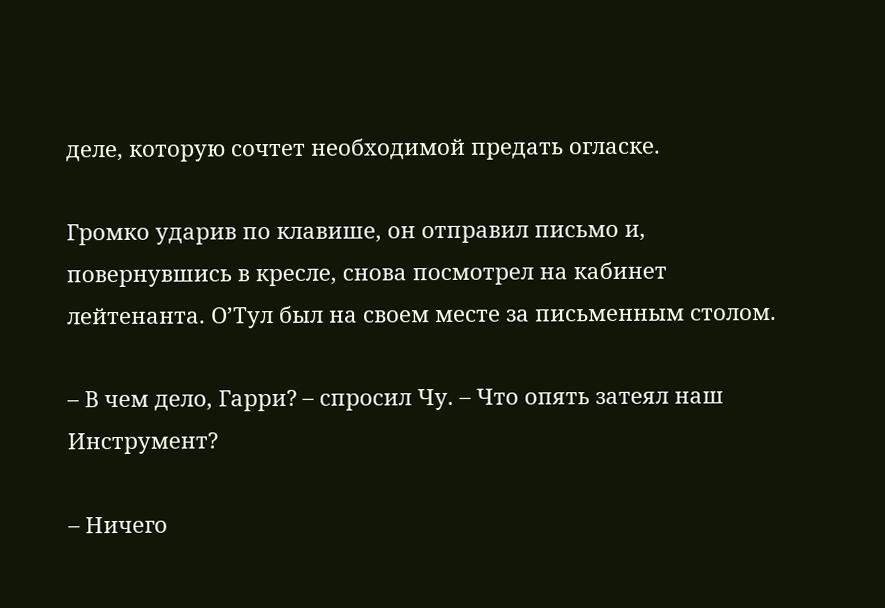деле, которую сочтет необходимой предать огласке.

Громко ударив по клавише, он отправил письмо и, повернувшись в кресле, снова посмотрел на кабинет лейтенанта. О’Тул был на своем месте за письменным столом.

– В чем дело, Гарри? – спросил Чу. – Что опять затеял наш Инструмент?

– Ничего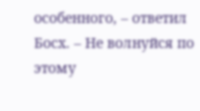особенного, – ответил Босх. – Не волнуйся по этому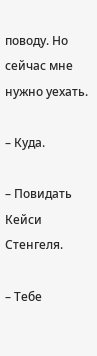поводу. Но сейчас мне нужно уехать.

– Куда.

– Повидать Кейси Стенгеля.

– Тебе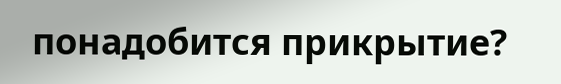понадобится прикрытие?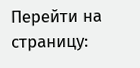Перейти на страницу: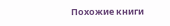Похожие книги